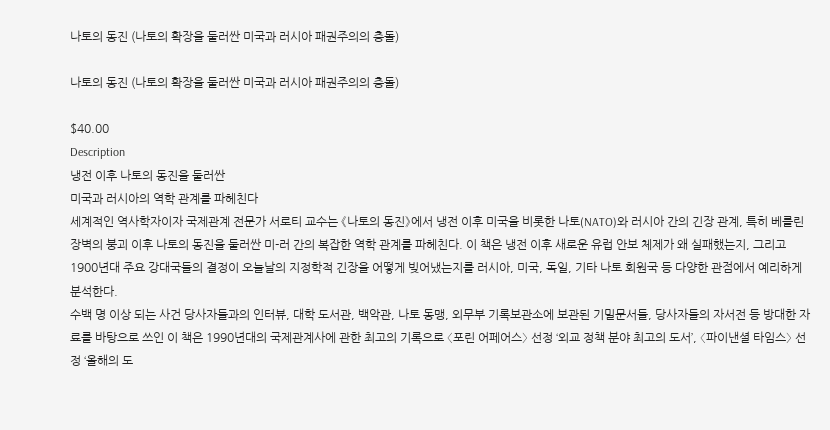나토의 동진 (나토의 확장을 둘러싼 미국과 러시아 패권주의의 충돌)

나토의 동진 (나토의 확장을 둘러싼 미국과 러시아 패권주의의 충돌)

$40.00
Description
냉전 이후 나토의 동진을 둘러싼
미국과 러시아의 역학 관계를 파헤친다
세계적인 역사학자이자 국제관계 전문가 서로티 교수는 《나토의 동진》에서 냉전 이후 미국을 비롯한 나토(NATO)와 러시아 간의 긴장 관계, 특히 베를린장벽의 붕괴 이후 나토의 동진을 둘러싼 미-러 간의 복잡한 역학 관계를 파헤친다. 이 책은 냉전 이후 새로운 유럽 안보 체제가 왜 실패했는지, 그리고 1900년대 주요 강대국들의 결정이 오늘날의 지정학적 긴장을 어떻게 빚어냈는지를 러시아, 미국, 독일, 기타 나토 회원국 등 다양한 관점에서 예리하게 분석한다.
수백 명 이상 되는 사건 당사자들과의 인터뷰, 대학 도서관, 백악관, 나토 동맹, 외무부 기록보관소에 보관된 기밀문서들, 당사자들의 자서전 등 방대한 자료를 바탕으로 쓰인 이 책은 1990년대의 국제관계사에 관한 최고의 기록으로 〈포린 어페어스〉 선정 ‘외교 정책 분야 최고의 도서’, 〈파이낸셜 타임스〉 선정 ‘올해의 도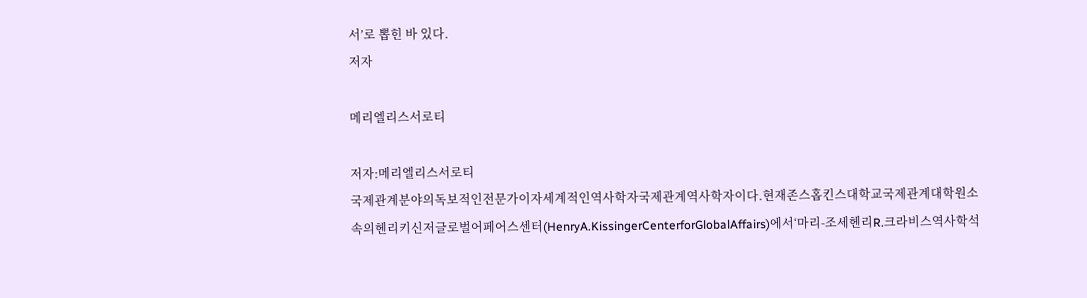서’로 뽑힌 바 있다.
저자

메리엘리스서로티

저자:메리엘리스서로티
국제관계분야의독보적인전문가이자세계적인역사학자국제관계역사학자이다.현재존스홉킨스대학교국제관계대학원소속의헨리키신저글로벌어페어스센터(HenryA.KissingerCenterforGlobalAffairs)에서‘마리-조세헨리R.크라비스역사학석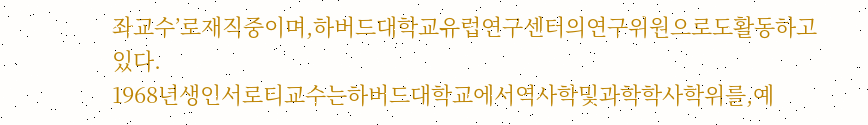좌교수’로재직중이며,하버드대학교유럽연구센터의연구위원으로도활동하고있다.
1968년생인서로티교수는하버드대학교에서역사학및과학학사학위를,예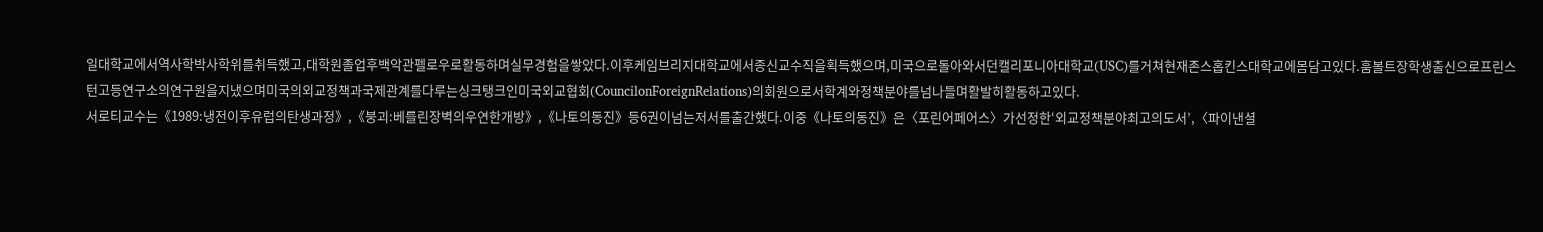일대학교에서역사학박사학위를취득했고,대학원졸업후백악관펠로우로활동하며실무경험을쌓았다.이후케임브리지대학교에서종신교수직을획득했으며,미국으로돌아와서던캘리포니아대학교(USC)를거쳐현재존스홉킨스대학교에몸담고있다.훔볼트장학생출신으로프린스턴고등연구소의연구원을지냈으며미국의외교정책과국제관계를다루는싱크탱크인미국외교협회(CouncilonForeignRelations)의회원으로서학계와정책분야를넘나들며활발히활동하고있다.
서로티교수는《1989:냉전이후유럽의탄생과정》,《붕괴:베를린장벽의우연한개방》,《나토의동진》등6권이넘는저서를출간했다.이중《나토의동진》은〈포린어페어스〉가선정한‘외교정책분야최고의도서’,〈파이낸셜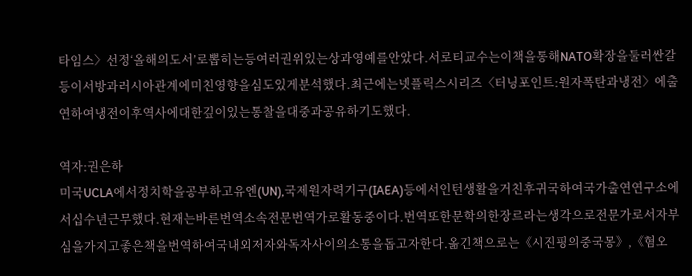타임스〉선정‘올해의도서’로뽑히는등여러권위있는상과영예를안았다.서로티교수는이책을통해NATO확장을둘러싼갈등이서방과러시아관계에미친영향을심도있게분석했다.최근에는넷플릭스시리즈〈터닝포인트:원자폭탄과냉전〉에출연하여냉전이후역사에대한깊이있는통찰을대중과공유하기도했다.

역자:권은하
미국UCLA에서정치학을공부하고유엔(UN),국제원자력기구(IAEA)등에서인턴생활을거친후귀국하여국가출연연구소에서십수년근무했다.현재는바른번역소속전문번역가로활동중이다.번역또한문학의한장르라는생각으로전문가로서자부심을가지고좋은책을번역하여국내외저자와독자사이의소통을돕고자한다.옮긴책으로는《시진핑의중국몽》,《혐오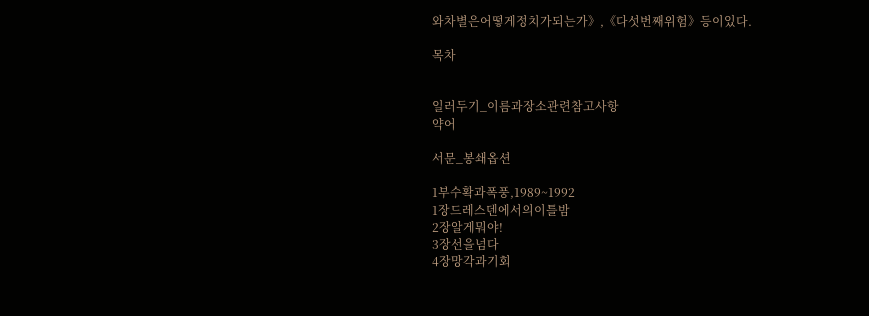와차별은어떻게정치가되는가》,《다섯번째위험》등이있다.

목차


일러두기_이름과장소관련참고사항
약어

서문_봉쇄옵션

1부수확과폭풍,1989~1992
1장드레스덴에서의이틀밤
2장알게뭐야!
3장선을넘다
4장망각과기회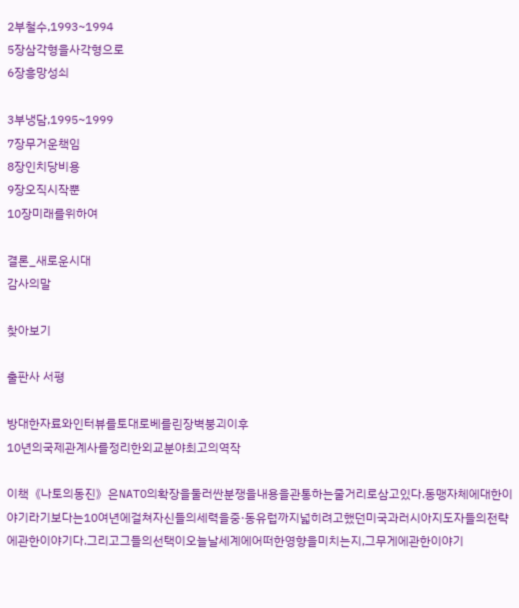2부철수,1993~1994
5장삼각형을사각형으로
6장흥망성쇠

3부냉담,1995~1999
7장무거운책임
8장인치당비용
9장오직시작뿐
10장미래를위하여

결론_새로운시대
감사의말

찾아보기

출판사 서평

방대한자료와인터뷰를토대로베를린장벽붕괴이후
10년의국제관계사를정리한외교분야최고의역작

이책《나토의동진》은NATO의확장을둘러싼분쟁을내용을관통하는줄거리로삼고있다.동맹자체에대한이야기라기보다는10여년에걸쳐자신들의세력을중·동유럽까지넓히려고했던미국과러시아지도자들의전략에관한이야기다.그리고그들의선택이오늘날세계에어떠한영향을미치는지,그무게에관한이야기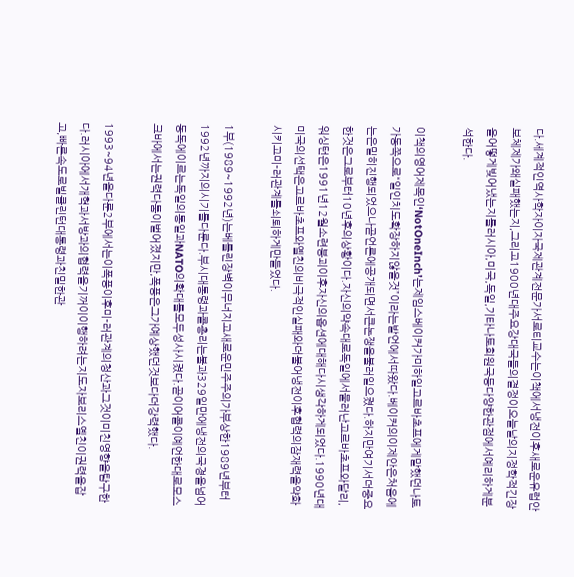다.세계적인역사학자이자국제관계전문가서로티교수는이책에서냉전이후새로운유럽안보체제가왜실패했는지,그리고1900년대주요강대국들의결정이오늘날의지정학적긴장을어떻게빚어냈는지를러시아,미국,독일,기타나토회원국등다양한관점에서예리하게분석한다.

이책의영어제목인‘NotOneInch’는제임스베이커가미하일고르바초프에게말했던나토가동쪽으로“일인치도확장하지않을것”이라는발언에서따왔다.베이커의이제안은처음에는은밀히진행되었으나곧언론에공개되면서큰논쟁을불러일으켰다.하지만여기서더중요한것은그로부터10년후의상황이다.자신의약속대로독일에서물러난고르바초프와달리,워싱턴은1991년12월소련붕괴이후자신의옵션에대해다시생각하게되었다.1990년대미국의선택은고르바초프와옐친의비극적인실패와더불어냉전이후협력의잠재력을약화시키고미-러관계를쇠퇴하게만들었다.

1부(1989~1992년)는베를린장벽이무너지고새로운민주주의가부상한1989년부터1992년까지의시기를다룬다.부시대통령과콜총리는불과329일만에냉전의국경을넘어동독에이르는독일의통일과NATO의확대를모두성사시켰다.곧이어콜이예언한대로모스크바에서는권력다툼이벌어졌지만,폭풍은그가예상했던것보다더강력했다.

1993~94년을다룬2부에서는이폭풍이후미-러관계의청산과그것이미친영향을탐구한다.러시아에서개혁과서방과의협력을기꺼이이행하려는지도자보리스옐친이권력을잡고,빠른속도로빌클린턴대통령과친밀한관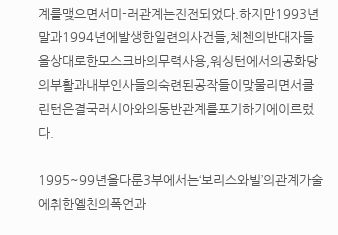계를맺으면서미-러관계는진전되었다.하지만1993년말과1994년에발생한일련의사건들,체첸의반대자들을상대로한모스크바의무력사용,워싱턴에서의공화당의부활과내부인사들의숙련된공작들이맞물리면서클린턴은결국러시아와의동반관계를포기하기에이르렀다.

1995~99년을다룬3부에서는‘보리스와빌’의관계가술에취한옐친의폭언과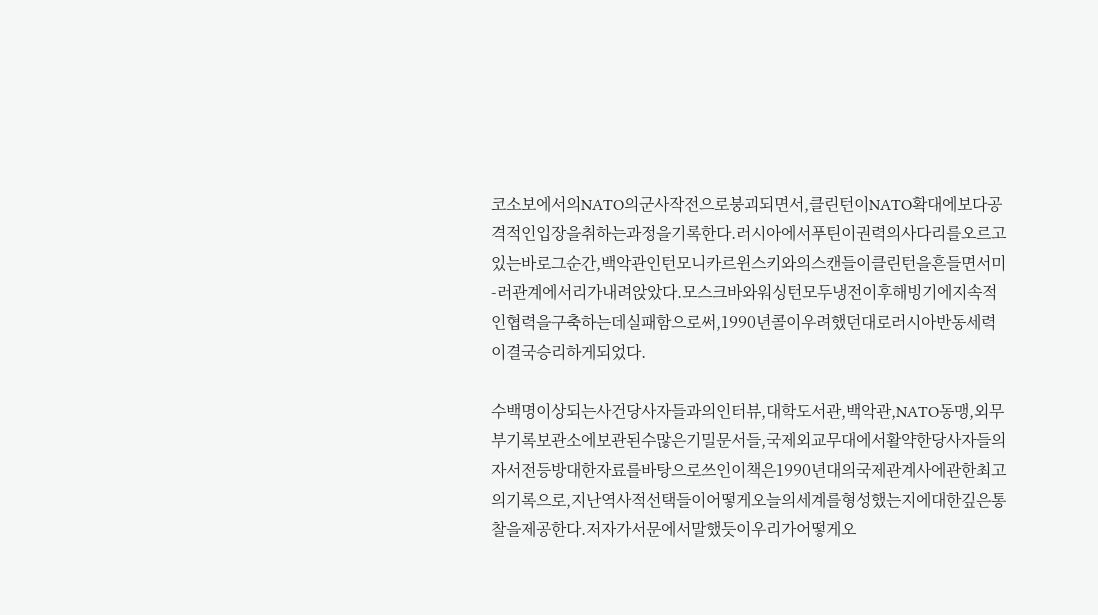코소보에서의NATO의군사작전으로붕괴되면서,클린턴이NATO확대에보다공격적인입장을취하는과정을기록한다.러시아에서푸틴이권력의사다리를오르고있는바로그순간,백악관인턴모니카르윈스키와의스캔들이클린턴을흔들면서미-러관계에서리가내려앉았다.모스크바와워싱턴모두냉전이후해빙기에지속적인협력을구축하는데실패함으로써,1990년콜이우려했던대로러시아반동세력이결국승리하게되었다.

수백명이상되는사건당사자들과의인터뷰,대학도서관,백악관,NATO동맹,외무부기록보관소에보관된수많은기밀문서들,국제외교무대에서활약한당사자들의자서전등방대한자료를바탕으로쓰인이책은1990년대의국제관계사에관한최고의기록으로,지난역사적선택들이어떻게오늘의세계를형성했는지에대한깊은통찰을제공한다.저자가서문에서말했듯이우리가어떻게오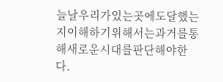늘날우리가있는곳에도달했는지이해하기위해서는과거를통해새로운시대를판단해야한다.